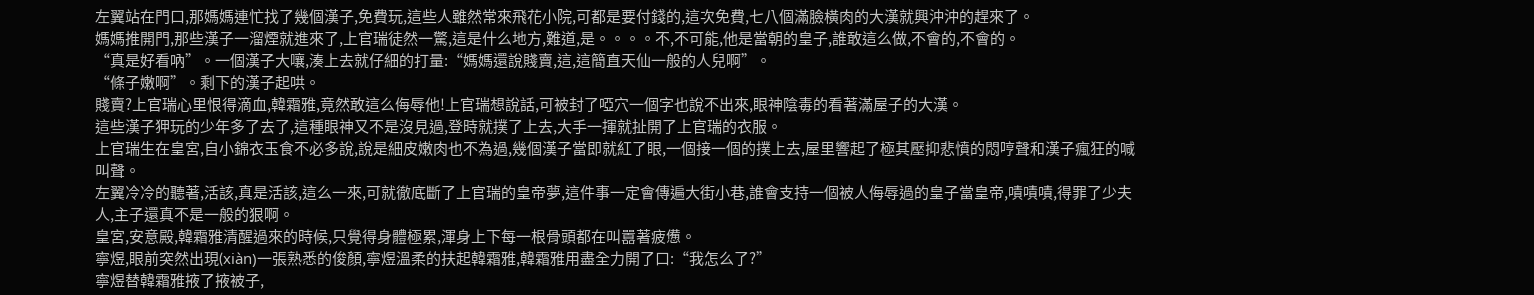左翼站在門口,那媽媽連忙找了幾個漢子,免費玩,這些人雖然常來飛花小院,可都是要付錢的,這次免費,七八個滿臉橫肉的大漢就興沖沖的趕來了。
媽媽推開門,那些漢子一溜煙就進來了,上官瑞徒然一驚,這是什么地方,難道,是。。。。不,不可能,他是當朝的皇子,誰敢這么做,不會的,不會的。
“真是好看吶”。一個漢子大嚷,湊上去就仔細的打量:“媽媽還說賤賣,這,這簡直天仙一般的人兒啊”。
“條子嫩啊”。剩下的漢子起哄。
賤賣?上官瑞心里恨得滴血,韓霜雅,竟然敢這么侮辱他!上官瑞想說話,可被封了啞穴一個字也說不出來,眼神陰毒的看著滿屋子的大漢。
這些漢子狎玩的少年多了去了,這種眼神又不是沒見過,登時就撲了上去,大手一揮就扯開了上官瑞的衣服。
上官瑞生在皇宮,自小錦衣玉食不必多說,說是細皮嫩肉也不為過,幾個漢子當即就紅了眼,一個接一個的撲上去,屋里響起了極其壓抑悲憤的悶哼聲和漢子瘋狂的喊叫聲。
左翼冷冷的聽著,活該,真是活該,這么一來,可就徹底斷了上官瑞的皇帝夢,這件事一定會傳遍大街小巷,誰會支持一個被人侮辱過的皇子當皇帝,嘖嘖嘖,得罪了少夫人,主子還真不是一般的狠啊。
皇宮,安意殿,韓霜雅清醒過來的時候,只覺得身體極累,渾身上下每一根骨頭都在叫囂著疲憊。
寧煜,眼前突然出現(xiàn)一張熟悉的俊顏,寧煜溫柔的扶起韓霜雅,韓霜雅用盡全力開了口:“我怎么了?”
寧煜替韓霜雅掖了掖被子,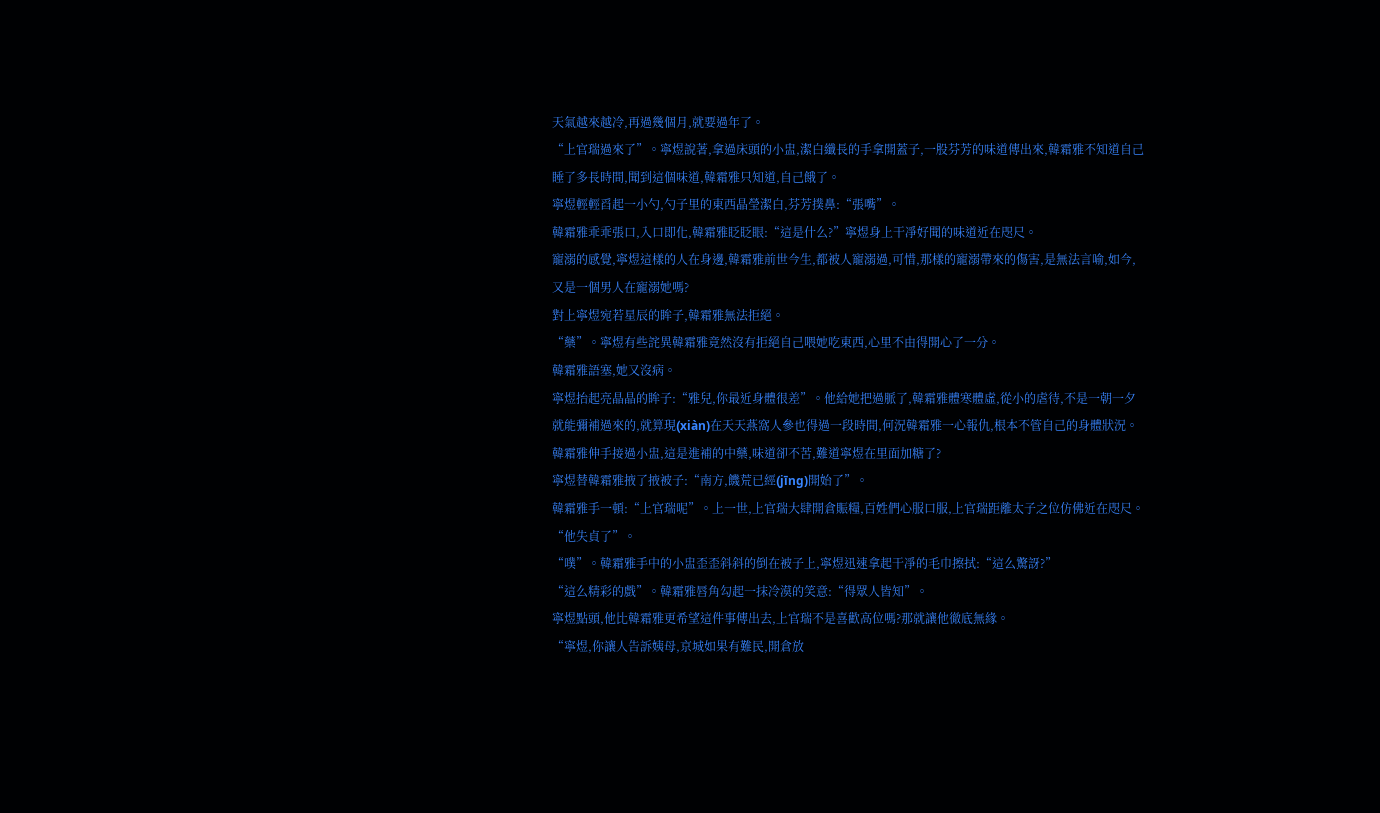天氣越來越冷,再過幾個月,就要過年了。
“上官瑞過來了”。寧煜說著,拿過床頭的小盅,潔白纖長的手拿開蓋子,一股芬芳的味道傳出來,韓霜雅不知道自己睡了多長時間,聞到這個味道,韓霜雅只知道,自己餓了。
寧煜輕輕舀起一小勺,勺子里的東西晶瑩潔白,芬芳撲鼻:“張嘴”。
韓霜雅乖乖張口,入口即化,韓霜雅眨眨眼:“這是什么?”寧煜身上干凈好聞的味道近在咫尺。
寵溺的感覺,寧煜這樣的人在身邊,韓霜雅前世今生,都被人寵溺過,可惜,那樣的寵溺帶來的傷害,是無法言喻,如今,又是一個男人在寵溺她嗎?
對上寧煜宛若星辰的眸子,韓霜雅無法拒絕。
“藥”。寧煜有些詫異韓霜雅竟然沒有拒絕自己喂她吃東西,心里不由得開心了一分。
韓霜雅語塞,她又沒病。
寧煜抬起亮晶晶的眸子:“雅兒,你最近身體很差”。他給她把過脈了,韓霜雅體寒體虛,從小的虐待,不是一朝一夕就能彌補過來的,就算現(xiàn)在天天燕窩人參也得過一段時間,何況韓霜雅一心報仇,根本不管自己的身體狀況。
韓霜雅伸手接過小盅,這是進補的中藥,味道卻不苦,難道寧煜在里面加糖了?
寧煜替韓霜雅掖了掖被子:“南方,饑荒已經(jīng)開始了”。
韓霜雅手一頓:“上官瑞呢”。上一世,上官瑞大肆開倉賑糧,百姓們心服口服,上官瑞距離太子之位仿佛近在咫尺。
“他失貞了”。
“噗”。韓霜雅手中的小盅歪歪斜斜的倒在被子上,寧煜迅速拿起干凈的毛巾擦拭:“這么驚訝?”
“這么精彩的戲”。韓霜雅唇角勾起一抹冷漠的笑意:“得眾人皆知”。
寧煜點頭,他比韓霜雅更希望這件事傳出去,上官瑞不是喜歡高位嗎?那就讓他徹底無緣。
“寧煜,你讓人告訴姨母,京城如果有難民,開倉放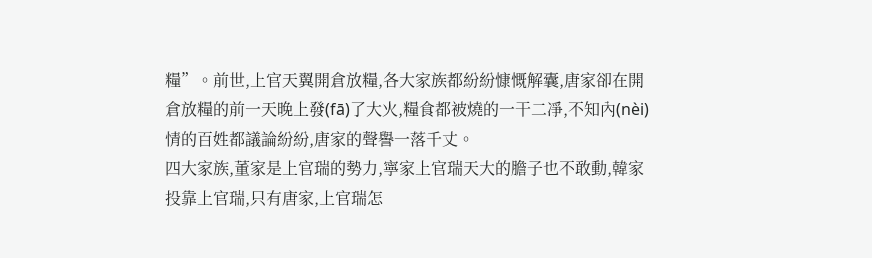糧”。前世,上官天翼開倉放糧,各大家族都紛紛慷慨解囊,唐家卻在開倉放糧的前一天晚上發(fā)了大火,糧食都被燒的一干二凈,不知內(nèi)情的百姓都議論紛紛,唐家的聲譽一落千丈。
四大家族,董家是上官瑞的勢力,寧家上官瑞天大的膽子也不敢動,韓家投靠上官瑞,只有唐家,上官瑞怎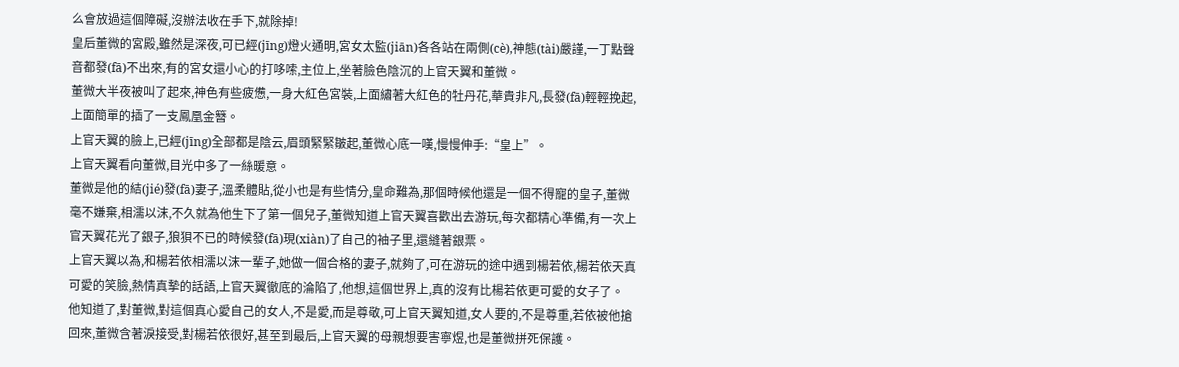么會放過這個障礙,沒辦法收在手下,就除掉!
皇后董微的宮殿,雖然是深夜,可已經(jīng)燈火通明,宮女太監(jiān)各各站在兩側(cè),神態(tài)嚴謹,一丁點聲音都發(fā)不出來,有的宮女還小心的打哆嗦,主位上,坐著臉色陰沉的上官天翼和董微。
董微大半夜被叫了起來,神色有些疲憊,一身大紅色宮裝,上面繡著大紅色的牡丹花,華貴非凡,長發(fā)輕輕挽起,上面簡單的插了一支鳳凰金簪。
上官天翼的臉上,已經(jīng)全部都是陰云,眉頭緊緊皺起,董微心底一嘆,慢慢伸手:“皇上”。
上官天翼看向董微,目光中多了一絲暖意。
董微是他的結(jié)發(fā)妻子,溫柔體貼,從小也是有些情分,皇命難為,那個時候他還是一個不得寵的皇子,董微毫不嫌棄,相濡以沫,不久就為他生下了第一個兒子,董微知道上官天翼喜歡出去游玩,每次都精心準備,有一次上官天翼花光了銀子,狼狽不已的時候發(fā)現(xiàn)了自己的袖子里,還縫著銀票。
上官天翼以為,和楊若依相濡以沫一輩子,她做一個合格的妻子,就夠了,可在游玩的途中遇到楊若依,楊若依天真可愛的笑臉,熱情真摯的話語,上官天翼徹底的淪陷了,他想,這個世界上,真的沒有比楊若依更可愛的女子了。
他知道了,對董微,對這個真心愛自己的女人,不是愛,而是尊敬,可上官天翼知道,女人要的,不是尊重,若依被他搶回來,董微含著淚接受,對楊若依很好,甚至到最后,上官天翼的母親想要害寧煜,也是董微拼死保護。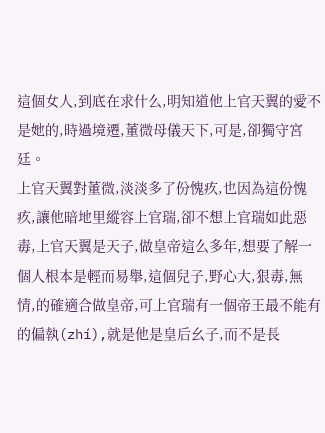這個女人,到底在求什么,明知道他上官天翼的愛不是她的,時過境遷,董微母儀天下,可是,卻獨守宮廷。
上官天翼對董微,淡淡多了份愧疚,也因為這份愧疚,讓他暗地里縱容上官瑞,卻不想上官瑞如此惡毒,上官天翼是天子,做皇帝這么多年,想要了解一個人根本是輕而易舉,這個兒子,野心大,狠毒,無情,的確適合做皇帝,可上官瑞有一個帝王最不能有的偏執(zhí),就是他是皇后幺子,而不是長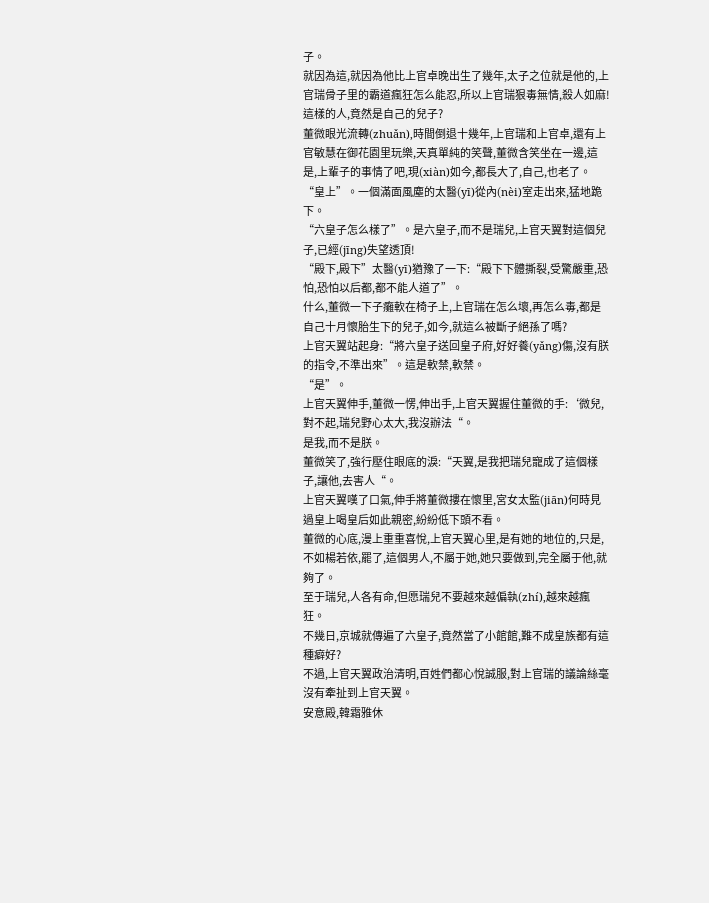子。
就因為這,就因為他比上官卓晚出生了幾年,太子之位就是他的,上官瑞骨子里的霸道瘋狂怎么能忍,所以上官瑞狠毒無情,殺人如麻!
這樣的人,竟然是自己的兒子?
董微眼光流轉(zhuǎn),時間倒退十幾年,上官瑞和上官卓,還有上官敏慧在御花園里玩樂,天真單純的笑聲,董微含笑坐在一邊,這是,上輩子的事情了吧,現(xiàn)如今,都長大了,自己,也老了。
“皇上”。一個滿面風塵的太醫(yī)從內(nèi)室走出來,猛地跪下。
“六皇子怎么樣了”。是六皇子,而不是瑞兒,上官天翼對這個兒子,已經(jīng)失望透頂!
“殿下,殿下”太醫(yī)猶豫了一下:“殿下下體撕裂,受驚嚴重,恐怕,恐怕以后都,都不能人道了”。
什么,董微一下子癱軟在椅子上,上官瑞在怎么壞,再怎么毒,都是自己十月懷胎生下的兒子,如今,就這么被斷子絕孫了嗎?
上官天翼站起身:“將六皇子送回皇子府,好好養(yǎng)傷,沒有朕的指令,不準出來”。這是軟禁,軟禁。
“是”。
上官天翼伸手,董微一愣,伸出手,上官天翼握住董微的手:‘微兒,對不起,瑞兒野心太大,我沒辦法“。
是我,而不是朕。
董微笑了,強行壓住眼底的淚:“天翼,是我把瑞兒寵成了這個樣子,讓他,去害人“。
上官天翼嘆了口氣,伸手將董微摟在懷里,宮女太監(jiān)何時見過皇上喝皇后如此親密,紛紛低下頭不看。
董微的心底,漫上重重喜悅,上官天翼心里,是有她的地位的,只是,不如楊若依,罷了,這個男人,不屬于她,她只要做到,完全屬于他,就夠了。
至于瑞兒,人各有命,但愿瑞兒不要越來越偏執(zhí),越來越瘋狂。
不幾日,京城就傳遍了六皇子,竟然當了小館館,難不成皇族都有這種癖好?
不過,上官天翼政治清明,百姓們都心悅誠服,對上官瑞的議論絲毫沒有牽扯到上官天翼。
安意殿,韓霜雅休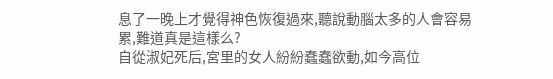息了一晚上才覺得神色恢復過來,聽說動腦太多的人會容易累,難道真是這樣么?
自從淑妃死后,宮里的女人紛紛蠢蠢欲動,如今高位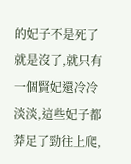的妃子不是死了就是沒了,就只有一個賢妃還冷冷淡淡,這些妃子都莽足了勁往上爬,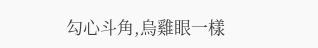勾心斗角,烏雞眼一樣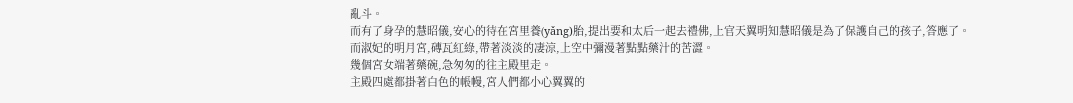亂斗。
而有了身孕的慧昭儀,安心的待在宮里養(yǎng)胎,提出要和太后一起去禮佛,上官天翼明知慧昭儀是為了保護自己的孩子,答應了。
而淑妃的明月宮,磚瓦紅綠,帶著淡淡的凄涼,上空中彌漫著點點藥汁的苦澀。
幾個宮女端著藥碗,急匆匆的往主殿里走。
主殿四處都掛著白色的帳幔,宮人們都小心翼翼的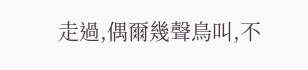走過,偶爾幾聲鳥叫,不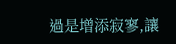過是增添寂寥,讓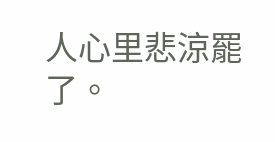人心里悲涼罷了。